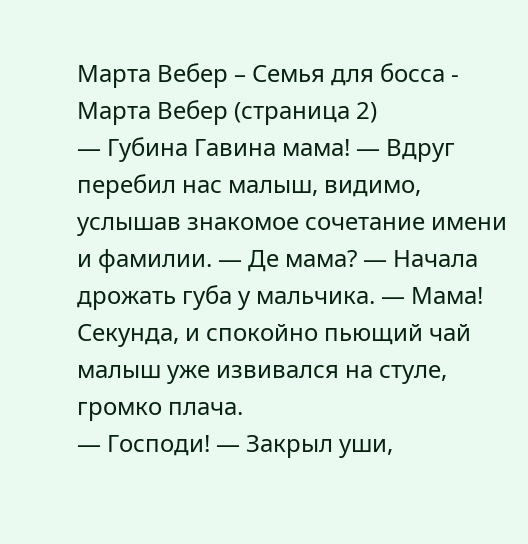Марта Вебер – Семья для босса - Марта Вебер (страница 2)
— Губина Гавина мама! — Вдруг перебил нас малыш, видимо, услышав знакомое сочетание имени и фамилии. — Де мама? — Начала дрожать губа у мальчика. — Мама!
Секунда, и спокойно пьющий чай малыш уже извивался на стуле, громко плача.
— Господи! — Закрыл уши,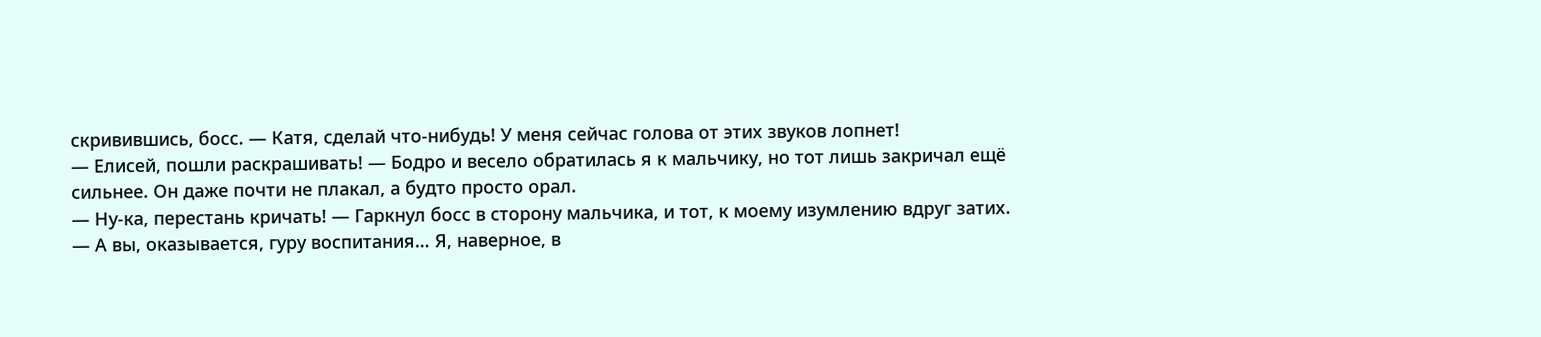скривившись, босс. — Катя, сделай что-нибудь! У меня сейчас голова от этих звуков лопнет!
— Елисей, пошли раскрашивать! — Бодро и весело обратилась я к мальчику, но тот лишь закричал ещё сильнее. Он даже почти не плакал, а будто просто орал.
— Ну-ка, перестань кричать! — Гаркнул босс в сторону мальчика, и тот, к моему изумлению вдруг затих.
— А вы, оказывается, гуру воспитания… Я, наверное, в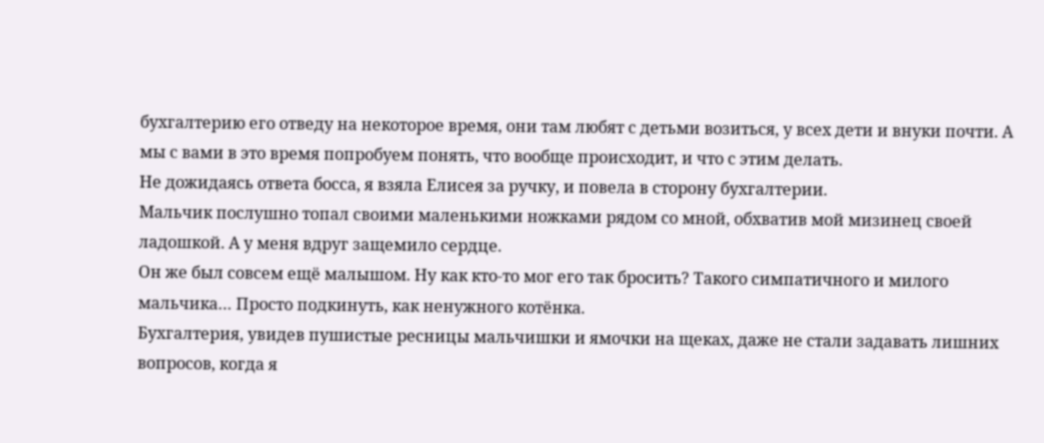бухгалтерию его отведу на некоторое время, они там любят с детьми возиться, у всех дети и внуки почти. А мы с вами в это время попробуем понять, что вообще происходит, и что с этим делать.
Не дожидаясь ответа босса, я взяла Елисея за ручку, и повела в сторону бухгалтерии.
Мальчик послушно топал своими маленькими ножками рядом со мной, обхватив мой мизинец своей ладошкой. А у меня вдруг защемило сердце.
Он же был совсем ещё малышом. Ну как кто-то мог его так бросить? Такого симпатичного и милого мальчика… Просто подкинуть, как ненужного котёнка.
Бухгалтерия, увидев пушистые ресницы мальчишки и ямочки на щеках, даже не стали задавать лишних вопросов, когда я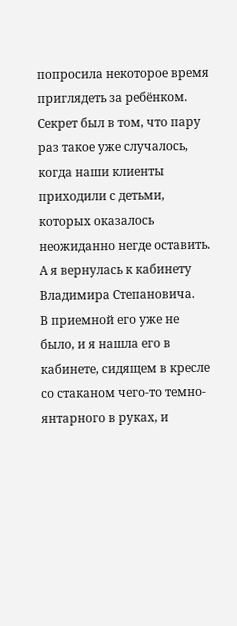попросила некоторое время приглядеть за ребёнком. Секрет был в том, что пару раз такое уже случалось, когда наши клиенты приходили с детьми, которых оказалось неожиданно негде оставить.
А я вернулась к кабинету Владимира Степановича.
В приемной его уже не было, и я нашла его в кабинете, сидящем в кресле со стаканом чего-то темно-янтарного в руках, и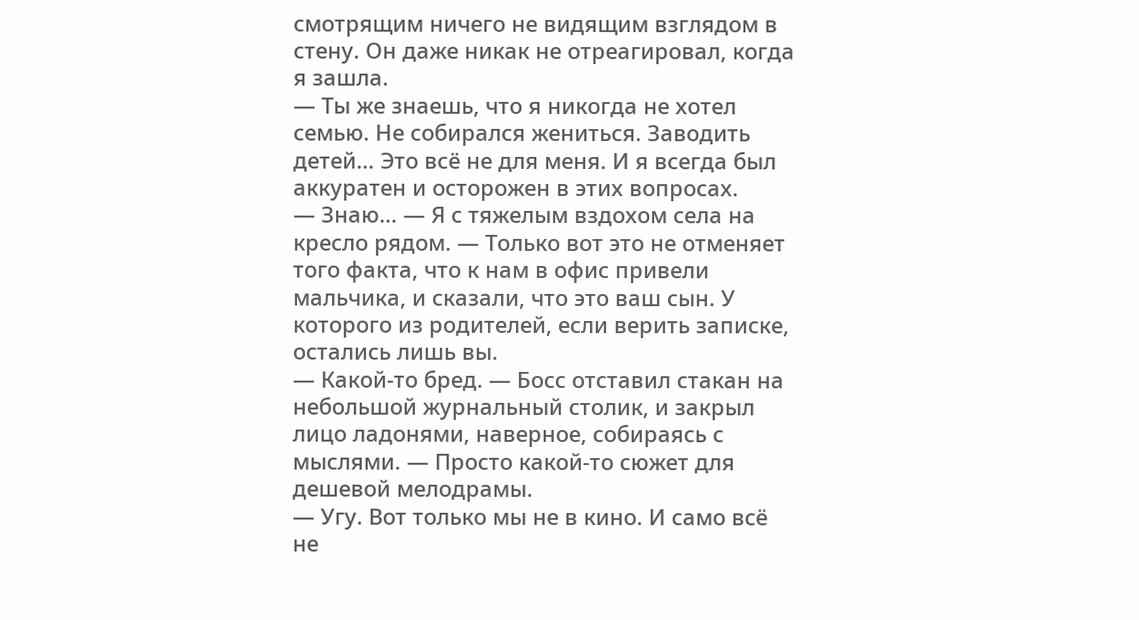смотрящим ничего не видящим взглядом в стену. Он даже никак не отреагировал, когда я зашла.
— Ты же знаешь, что я никогда не хотел семью. Не собирался жениться. Заводить детей… Это всё не для меня. И я всегда был аккуратен и осторожен в этих вопросах.
— Знаю… — Я с тяжелым вздохом села на кресло рядом. — Только вот это не отменяет того факта, что к нам в офис привели мальчика, и сказали, что это ваш сын. У которого из родителей, если верить записке, остались лишь вы.
— Какой-то бред. — Босс отставил стакан на небольшой журнальный столик, и закрыл лицо ладонями, наверное, собираясь с мыслями. — Просто какой-то сюжет для дешевой мелодрамы.
— Угу. Вот только мы не в кино. И само всё не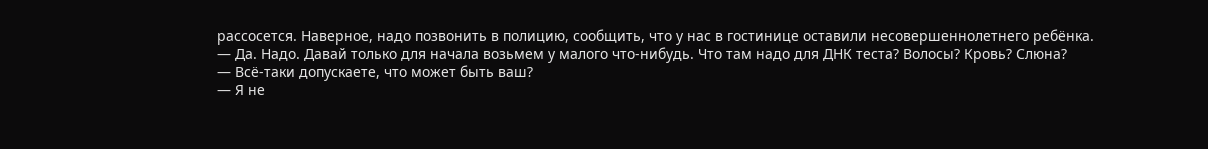рассосется. Наверное, надо позвонить в полицию, сообщить, что у нас в гостинице оставили несовершеннолетнего ребёнка.
— Да. Надо. Давай только для начала возьмем у малого что-нибудь. Что там надо для ДНК теста? Волосы? Кровь? Слюна?
— Всё-таки допускаете, что может быть ваш?
— Я не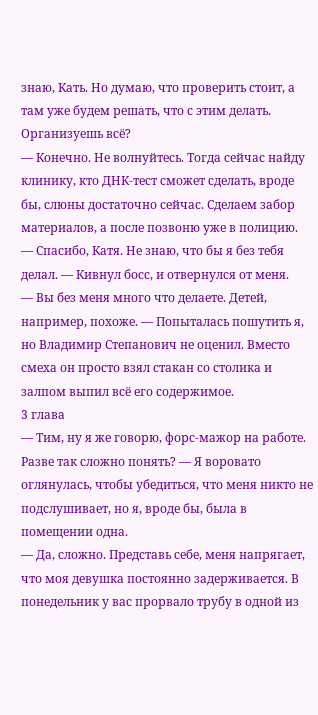знаю, Кать. Но думаю, что проверить стоит, а там уже будем решать, что с этим делать. Организуешь всё?
— Конечно. Не волнуйтесь. Тогда сейчас найду клинику, кто ДНК-тест сможет сделать, вроде бы, слюны достаточно сейчас. Сделаем забор материалов, а после позвоню уже в полицию.
— Спасибо, Катя. Не знаю, что бы я без тебя делал. — Кивнул босс, и отвернулся от меня.
— Вы без меня много что делаете. Детей, например, похоже. — Попыталась пошутить я, но Владимир Степанович не оценил. Вместо смеха он просто взял стакан со столика и залпом выпил всё его содержимое.
3 глава
— Тим, ну я же говорю, форс-мажор на работе. Разве так сложно понять? — Я воровато оглянулась, чтобы убедиться, что меня никто не подслушивает, но я, вроде бы, была в помещении одна.
— Да, сложно. Представь себе, меня напрягает, что моя девушка постоянно задерживается. В понедельник у вас прорвало трубу в одной из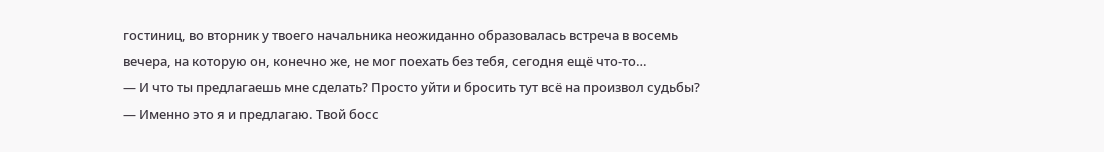гостиниц, во вторник у твоего начальника неожиданно образовалась встреча в восемь вечера, на которую он, конечно же, не мог поехать без тебя, сегодня ещё что-то…
— И что ты предлагаешь мне сделать? Просто уйти и бросить тут всё на произвол судьбы?
— Именно это я и предлагаю. Твой босс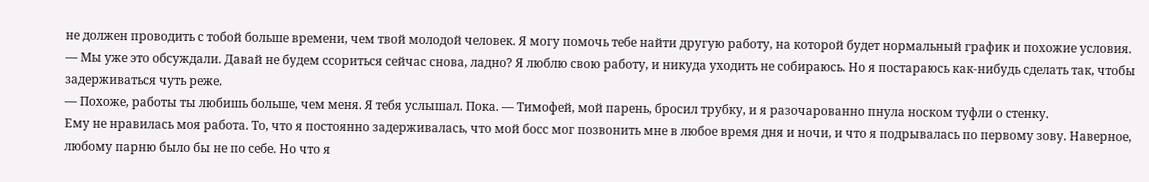не должен проводить с тобой больше времени, чем твой молодой человек. Я могу помочь тебе найти другую работу, на которой будет нормальный график и похожие условия.
— Мы уже это обсуждали. Давай не будем ссориться сейчас снова, ладно? Я люблю свою работу, и никуда уходить не собираюсь. Но я постараюсь как-нибудь сделать так, чтобы задерживаться чуть реже.
— Похоже, работы ты любишь больше, чем меня. Я тебя услышал. Пока. — Тимофей, мой парень, бросил трубку, и я разочарованно пнула носком туфли о стенку.
Ему не нравилась моя работа. То, что я постоянно задерживалась, что мой босс мог позвонить мне в любое время дня и ночи, и что я подрывалась по первому зову. Наверное, любому парню было бы не по себе. Но что я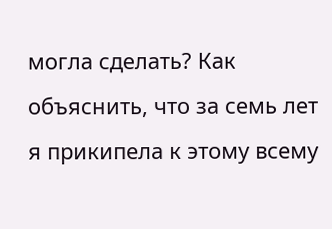могла сделать? Как объяснить, что за семь лет я прикипела к этому всему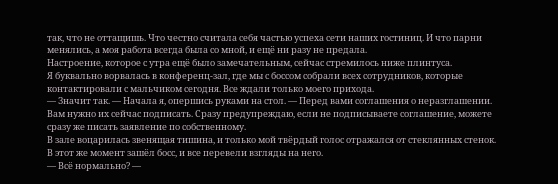так, что не оттащишь. Что честно считала себя частью успеха сети наших гостиниц. И что парни менялись, а моя работа всегда была со мной, и ещё ни разу не предала.
Настроение, которое с утра ещё было замечательным, сейчас стремилось ниже плинтуса.
Я буквально ворвалась в конференц-зал, где мы с боссом собрали всех сотрудников, которые контактировали с мальчиком сегодня. Все ждали только моего прихода.
— Значит так. — Начала я, опершись руками на стол. — Перед вами соглашения о неразглашении. Вам нужно их сейчас подписать. Сразу предупреждаю, если не подписываете соглашение, можете сразу же писать заявление по собственному.
В зале воцарилась звенящая тишина, и только мой твёрдый голос отражался от стеклянных стенок. В этот же момент зашёл босс, и все перевели взгляды на него.
— Всё нормально? —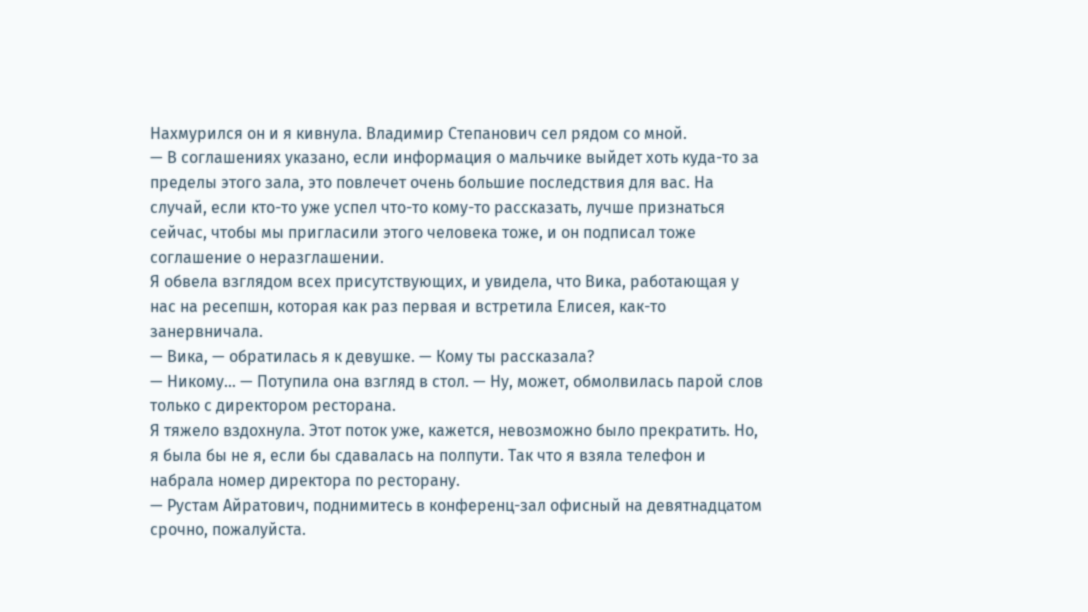Нахмурился он и я кивнула. Владимир Степанович сел рядом со мной.
— В соглашениях указано, если информация о мальчике выйдет хоть куда-то за пределы этого зала, это повлечет очень большие последствия для вас. На случай, если кто-то уже успел что-то кому-то рассказать, лучше признаться сейчас, чтобы мы пригласили этого человека тоже, и он подписал тоже соглашение о неразглашении.
Я обвела взглядом всех присутствующих, и увидела, что Вика, работающая у нас на ресепшн, которая как раз первая и встретила Елисея, как-то занервничала.
— Вика, — обратилась я к девушке. — Кому ты рассказала?
— Никому… — Потупила она взгляд в стол. — Ну, может, обмолвилась парой слов только с директором ресторана.
Я тяжело вздохнула. Этот поток уже, кажется, невозможно было прекратить. Но, я была бы не я, если бы сдавалась на полпути. Так что я взяла телефон и набрала номер директора по ресторану.
— Рустам Айратович, поднимитесь в конференц-зал офисный на девятнадцатом срочно, пожалуйста.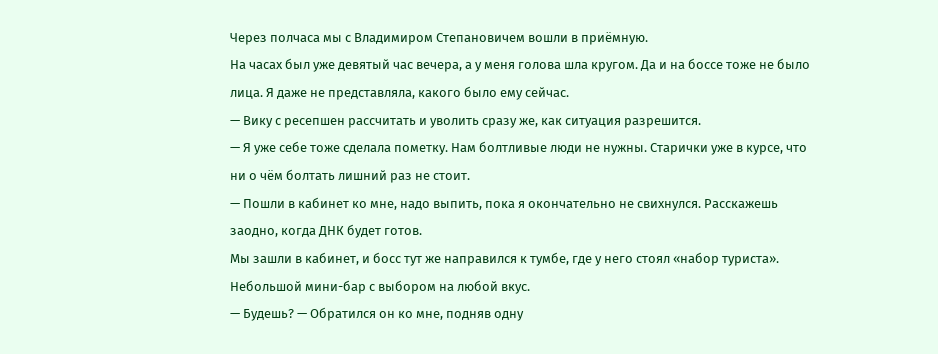Через полчаса мы с Владимиром Степановичем вошли в приёмную.
На часах был уже девятый час вечера, а у меня голова шла кругом. Да и на боссе тоже не было лица. Я даже не представляла, какого было ему сейчас.
— Вику с ресепшен рассчитать и уволить сразу же, как ситуация разрешится.
— Я уже себе тоже сделала пометку. Нам болтливые люди не нужны. Старички уже в курсе, что ни о чём болтать лишний раз не стоит.
— Пошли в кабинет ко мне, надо выпить, пока я окончательно не свихнулся. Расскажешь заодно, когда ДНК будет готов.
Мы зашли в кабинет, и босс тут же направился к тумбе, где у него стоял «набор туриста». Небольшой мини-бар с выбором на любой вкус.
— Будешь? — Обратился он ко мне, подняв одну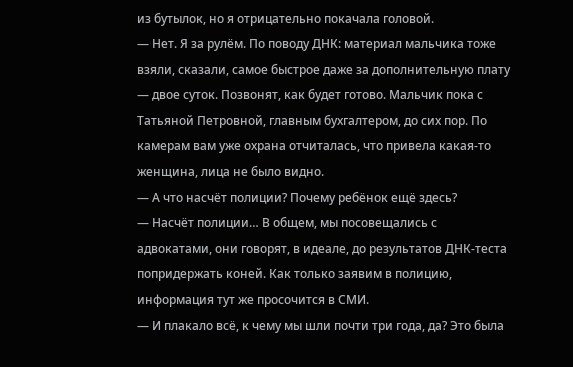из бутылок, но я отрицательно покачала головой.
— Нет. Я за рулём. По поводу ДНК: материал мальчика тоже взяли, сказали, самое быстрое даже за дополнительную плату — двое суток. Позвонят, как будет готово. Мальчик пока с Татьяной Петровной, главным бухгалтером, до сих пор. По камерам вам уже охрана отчиталась, что привела какая-то женщина, лица не было видно.
— А что насчёт полиции? Почему ребёнок ещё здесь?
— Насчёт полиции… В общем, мы посовещались с адвокатами, они говорят, в идеале, до результатов ДНК-теста попридержать коней. Как только заявим в полицию, информация тут же просочится в СМИ.
— И плакало всё, к чему мы шли почти три года, да? Это была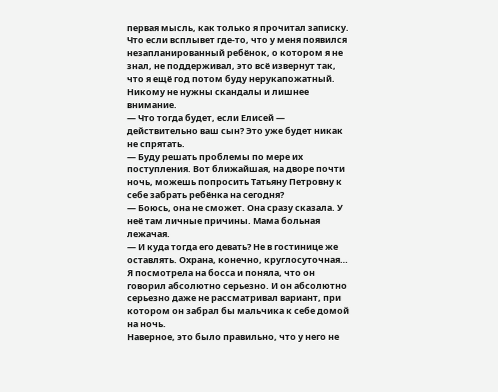первая мысль, как только я прочитал записку. Что если всплывет где-то, что у меня появился незапланированный ребёнок, о котором я не знал, не поддерживал, это всё извернут так, что я ещё год потом буду нерукапожатный. Никому не нужны скандалы и лишнее внимание.
— Что тогда будет, если Елисей — действительно ваш сын? Это уже будет никак не спрятать.
— Буду решать проблемы по мере их поступления. Вот ближайшая, на дворе почти ночь, можешь попросить Татьяну Петровну к себе забрать ребёнка на сегодня?
— Боюсь, она не сможет. Она сразу сказала. У неё там личные причины. Мама больная лежачая.
— И куда тогда его девать? Не в гостинице же оставлять. Охрана, конечно, круглосуточная…
Я посмотрела на босса и поняла, что он говорил абсолютно серьезно. И он абсолютно серьезно даже не рассматривал вариант, при котором он забрал бы мальчика к себе домой на ночь.
Наверное, это было правильно, что у него не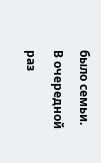было семьи.
В очередной раз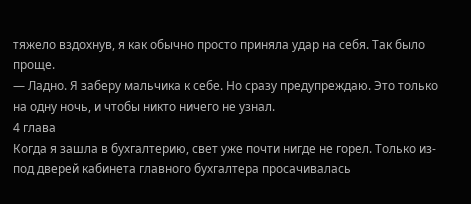тяжело вздохнув, я как обычно просто приняла удар на себя. Так было проще.
— Ладно. Я заберу мальчика к себе. Но сразу предупреждаю. Это только на одну ночь, и чтобы никто ничего не узнал.
4 глава
Когда я зашла в бухгалтерию, свет уже почти нигде не горел. Только из-под дверей кабинета главного бухгалтера просачивалась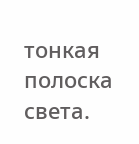тонкая полоска света.